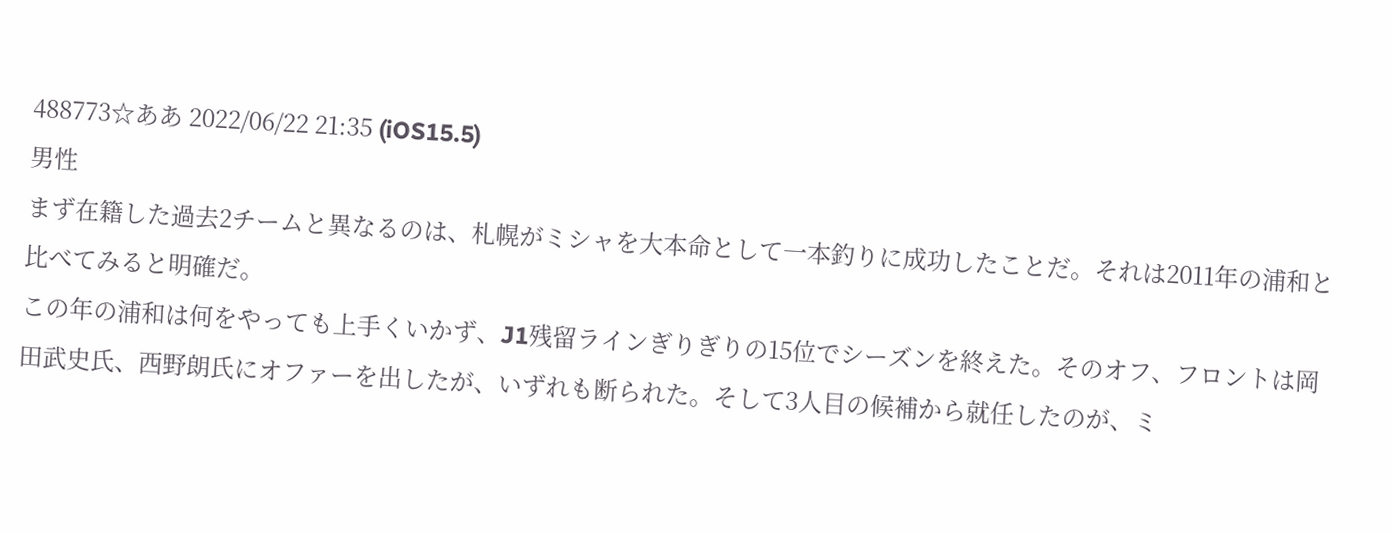488773☆ああ 2022/06/22 21:35 (iOS15.5)
男性
まず在籍した過去2チームと異なるのは、札幌がミシャを大本命として一本釣りに成功したことだ。それは2011年の浦和と比べてみると明確だ。
この年の浦和は何をやっても上手くいかず、J1残留ラインぎりぎりの15位でシーズンを終えた。そのオフ、フロントは岡田武史氏、西野朗氏にオファーを出したが、いずれも断られた。そして3人目の候補から就任したのが、ミ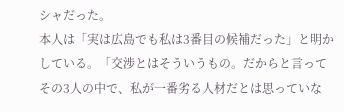シャだった。
本人は「実は広島でも私は3番目の候補だった」と明かしている。「交渉とはそういうもの。だからと言ってその3人の中で、私が一番劣る人材だとは思っていな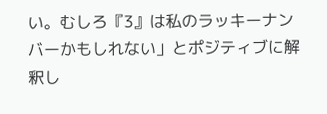い。むしろ『3』は私のラッキーナンバーかもしれない」とポジティブに解釈し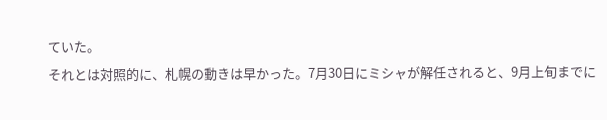ていた。
それとは対照的に、札幌の動きは早かった。7月30日にミシャが解任されると、9月上旬までに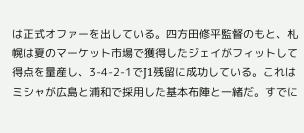は正式オファーを出している。四方田修平監督のもと、札幌は夏のマーケット市場で獲得したジェイがフィットして得点を量産し、3-4-2-1でJ1残留に成功している。これはミシャが広島と浦和で採用した基本布陣と一緒だ。すでに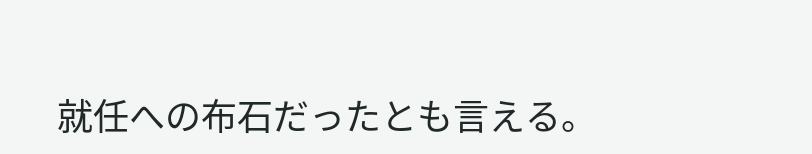就任への布石だったとも言える。